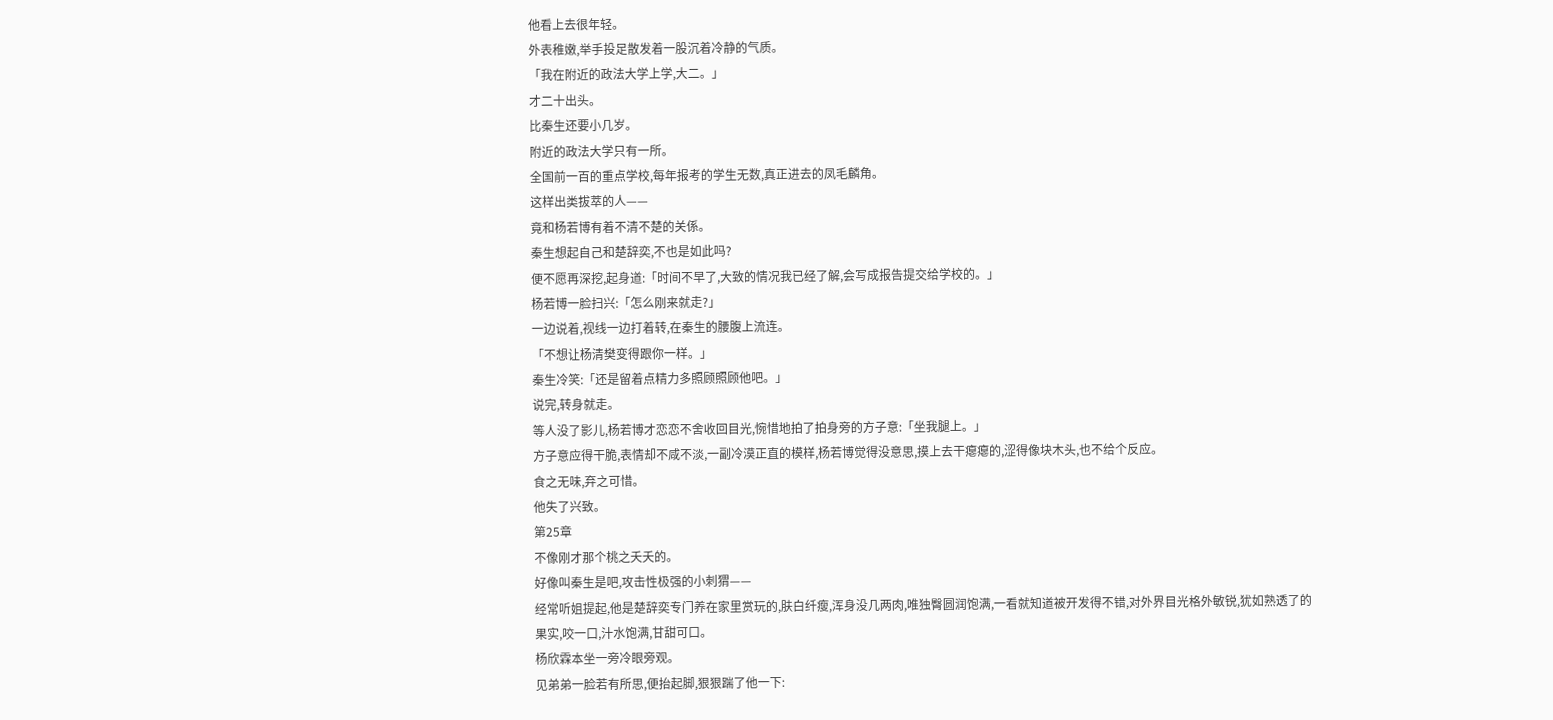他看上去很年轻。
外表稚嫩,举手投足散发着一股沉着冷静的气质。
「我在附近的政法大学上学,大二。」
才二十出头。
比秦生还要小几岁。
附近的政法大学只有一所。
全国前一百的重点学校,每年报考的学生无数,真正进去的凤毛麟角。
这样出类拔萃的人——
竟和杨若博有着不清不楚的关係。
秦生想起自己和楚辞奕,不也是如此吗?
便不愿再深挖,起身道:「时间不早了,大致的情况我已经了解,会写成报告提交给学校的。」
杨若博一脸扫兴:「怎么刚来就走?」
一边说着,视线一边打着转,在秦生的腰腹上流连。
「不想让杨清樊变得跟你一样。」
秦生冷笑:「还是留着点精力多照顾照顾他吧。」
说完,转身就走。
等人没了影儿,杨若博才恋恋不舍收回目光,惋惜地拍了拍身旁的方子意:「坐我腿上。」
方子意应得干脆,表情却不咸不淡,一副冷漠正直的模样,杨若博觉得没意思,摸上去干瘪瘪的,涩得像块木头,也不给个反应。
食之无味,弃之可惜。
他失了兴致。
第25章
不像刚才那个桃之夭夭的。
好像叫秦生是吧,攻击性极强的小刺猬——
经常听姐提起,他是楚辞奕专门养在家里赏玩的,肤白纤瘦,浑身没几两肉,唯独臀圆润饱满,一看就知道被开发得不错,对外界目光格外敏锐,犹如熟透了的果实,咬一口,汁水饱满,甘甜可口。
杨欣霖本坐一旁冷眼旁观。
见弟弟一脸若有所思,便抬起脚,狠狠踹了他一下: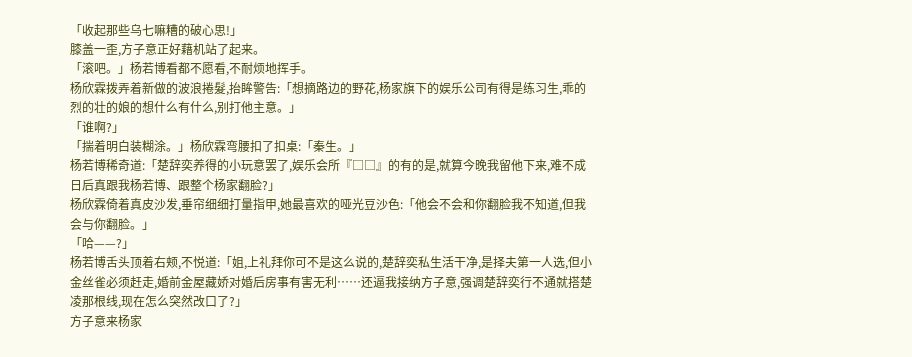「收起那些乌七嘛糟的破心思!」
膝盖一歪,方子意正好藉机站了起来。
「滚吧。」杨若博看都不愿看,不耐烦地挥手。
杨欣霖拨弄着新做的波浪捲髮,抬眸警告:「想摘路边的野花,杨家旗下的娱乐公司有得是练习生,乖的烈的壮的娘的想什么有什么,别打他主意。」
「谁啊?」
「揣着明白装糊涂。」杨欣霖弯腰扣了扣桌:「秦生。」
杨若博稀奇道:「楚辞奕养得的小玩意罢了,娱乐会所『□□』的有的是,就算今晚我留他下来,难不成日后真跟我杨若博、跟整个杨家翻脸?」
杨欣霖倚着真皮沙发,垂帘细细打量指甲,她最喜欢的哑光豆沙色:「他会不会和你翻脸我不知道,但我会与你翻脸。」
「哈——?」
杨若博舌头顶着右颊,不悦道:「姐,上礼拜你可不是这么说的,楚辞奕私生活干净,是择夫第一人选,但小金丝雀必须赶走,婚前金屋藏娇对婚后房事有害无利……还逼我接纳方子意,强调楚辞奕行不通就搭楚凌那根线,现在怎么突然改口了?」
方子意来杨家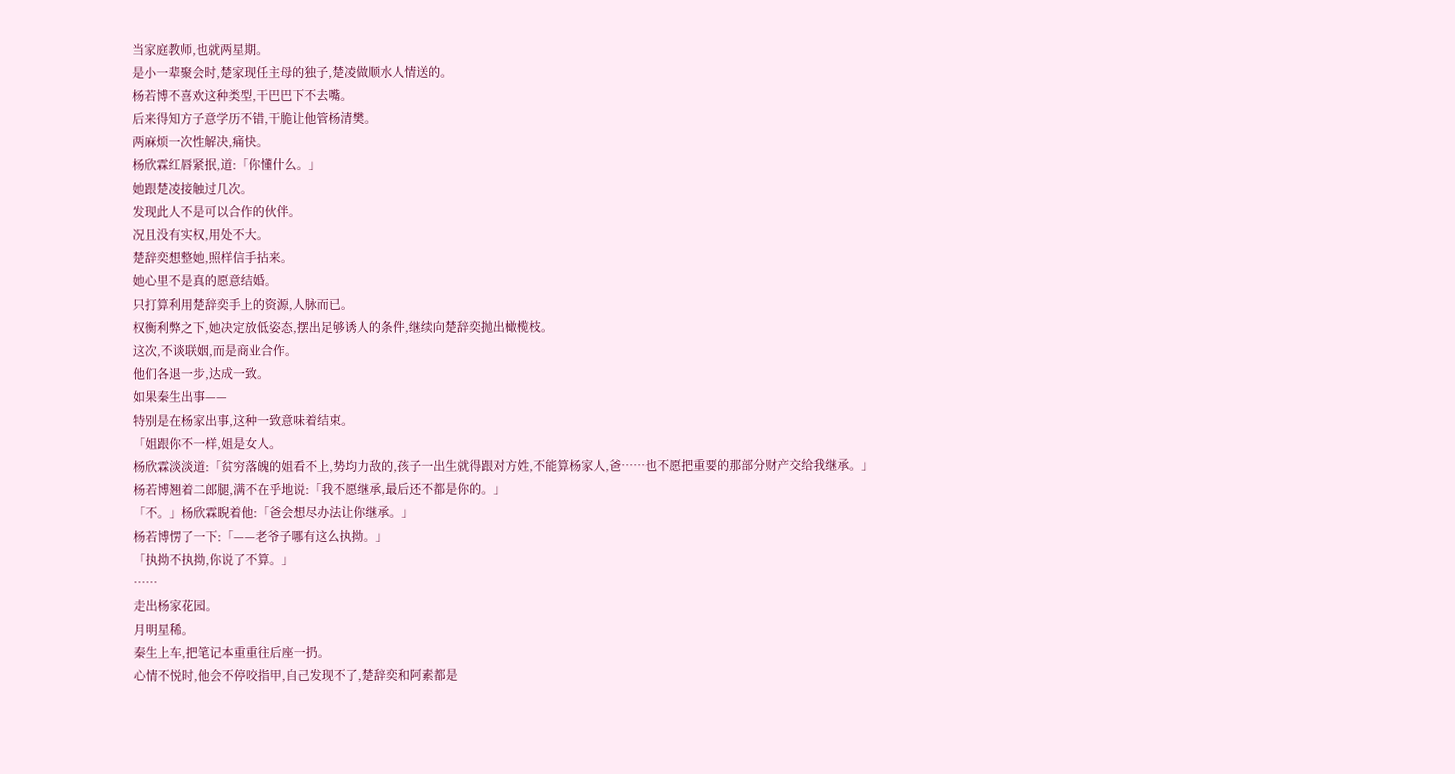当家庭教师,也就两星期。
是小一辈聚会时,楚家现任主母的独子,楚凌做顺水人情送的。
杨若博不喜欢这种类型,干巴巴下不去嘴。
后来得知方子意学历不错,干脆让他管杨清樊。
两麻烦一次性解决,痛快。
杨欣霖红唇紧抿,道:「你懂什么。」
她跟楚凌接触过几次。
发现此人不是可以合作的伙伴。
况且没有实权,用处不大。
楚辞奕想整她,照样信手拈来。
她心里不是真的愿意结婚。
只打算利用楚辞奕手上的资源,人脉而已。
权衡利弊之下,她决定放低姿态,摆出足够诱人的条件,继续向楚辞奕抛出橄榄枝。
这次,不谈联姻,而是商业合作。
他们各退一步,达成一致。
如果秦生出事——
特别是在杨家出事,这种一致意味着结束。
「姐跟你不一样,姐是女人。
杨欣霖淡淡道:「贫穷落魄的姐看不上,势均力敌的,孩子一出生就得跟对方姓,不能算杨家人,爸……也不愿把重要的那部分财产交给我继承。」
杨若博翘着二郎腿,满不在乎地说:「我不愿继承,最后还不都是你的。」
「不。」杨欣霖睨着他:「爸会想尽办法让你继承。」
杨若博愣了一下:「——老爷子哪有这么执拗。」
「执拗不执拗,你说了不算。」
……
走出杨家花园。
月明星稀。
秦生上车,把笔记本重重往后座一扔。
心情不悦时,他会不停咬指甲,自己发现不了,楚辞奕和阿素都是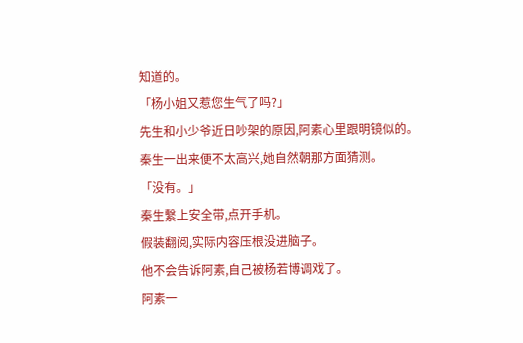知道的。
「杨小姐又惹您生气了吗?」
先生和小少爷近日吵架的原因,阿素心里跟明镜似的。
秦生一出来便不太高兴,她自然朝那方面猜测。
「没有。」
秦生繫上安全带,点开手机。
假装翻阅,实际内容压根没进脑子。
他不会告诉阿素,自己被杨若博调戏了。
阿素一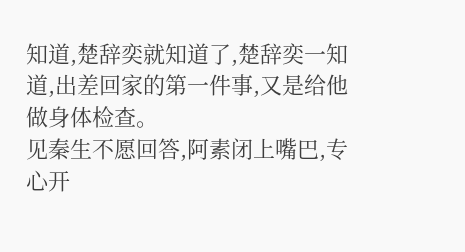知道,楚辞奕就知道了,楚辞奕一知道,出差回家的第一件事,又是给他做身体检查。
见秦生不愿回答,阿素闭上嘴巴,专心开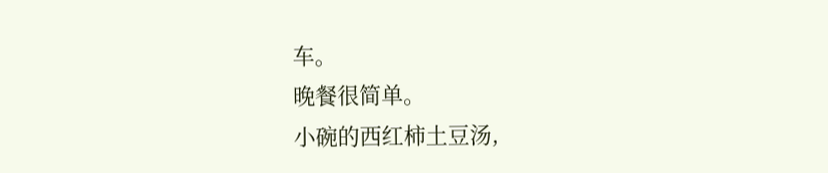车。
晚餐很简单。
小碗的西红柿土豆汤,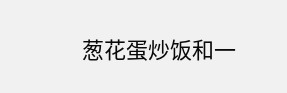葱花蛋炒饭和一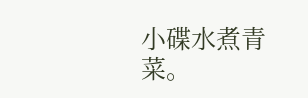小碟水煮青菜。